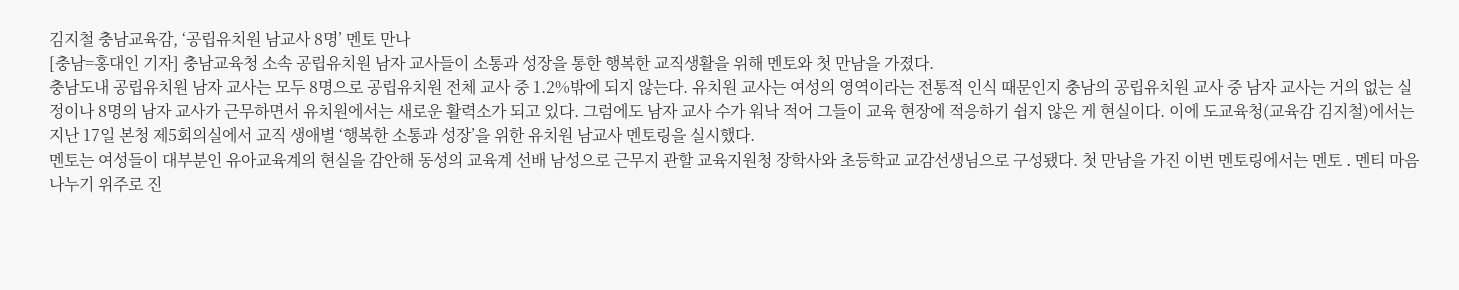김지철 충남교육감, ‘공립유치원 남교사 8명’ 멘토 만나
[충남=홍대인 기자] 충남교육청 소속 공립유치원 남자 교사들이 소통과 성장을 통한 행복한 교직생활을 위해 멘토와 첫 만남을 가졌다.
충남도내 공립유치원 남자 교사는 모두 8명으로 공립유치원 전체 교사 중 1.2%밖에 되지 않는다. 유치원 교사는 여성의 영역이라는 전통적 인식 때문인지 충남의 공립유치원 교사 중 남자 교사는 거의 없는 실정이나 8명의 남자 교사가 근무하면서 유치원에서는 새로운 활력소가 되고 있다. 그럼에도 남자 교사 수가 워낙 적어 그들이 교육 현장에 적응하기 쉽지 않은 게 현실이다. 이에 도교육청(교육감 김지철)에서는 지난 17일 본청 제5회의실에서 교직 생애별 ‘행복한 소통과 성장’을 위한 유치원 남교사 멘토링을 실시했다.
멘토는 여성들이 대부분인 유아교육계의 현실을 감안해 동성의 교육계 선배 남성으로 근무지 관할 교육지원청 장학사와 초등학교 교감선생님으로 구성됐다. 첫 만남을 가진 이번 멘토링에서는 멘토 ․ 멘티 마음 나누기 위주로 진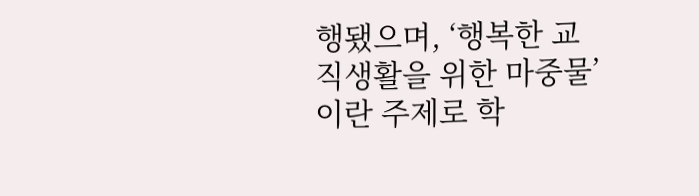행됐으며, ‘행복한 교직생활을 위한 마중물’이란 주제로 학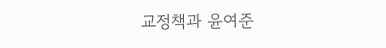교정책과 윤여준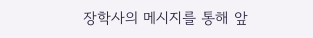장학사의 메시지를 통해 앞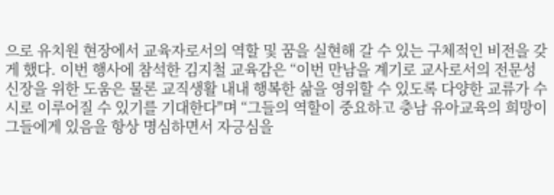으로 유치원 현장에서 교육자로서의 역할 및 꿈을 실현해 갈 수 있는 구체적인 비전을 갖게 했다. 이번 행사에 참석한 김지철 교육감은 “이번 만남을 계기로 교사로서의 전문성 신장을 위한 도움은 물론 교직생활 내내 행복한 삶을 영위할 수 있도록 다양한 교류가 수시로 이루어질 수 있기를 기대한다"며 “그들의 역할이 중요하고 충남 유아교육의 희망이 그들에게 있음을 항상 명심하면서 자긍심을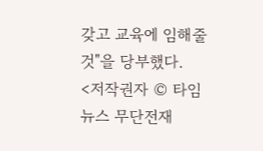갖고 교육에 임해줄 것"을 당부했다.
<저작권자 © 타임뉴스 무단전재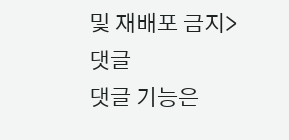및 재배포 금지>
댓글
댓글 기능은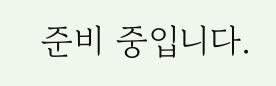준비 중입니다.